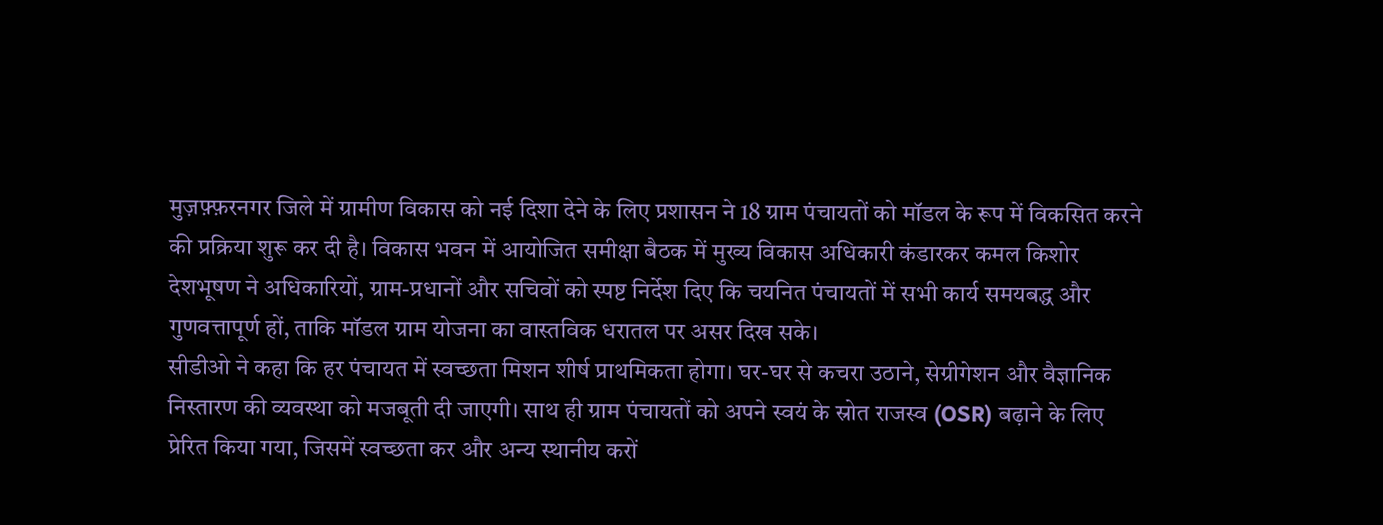मुज़फ़्फ़रनगर जिले में ग्रामीण विकास को नई दिशा देने के लिए प्रशासन ने 18 ग्राम पंचायतों को मॉडल के रूप में विकसित करने की प्रक्रिया शुरू कर दी है। विकास भवन में आयोजित समीक्षा बैठक में मुख्य विकास अधिकारी कंडारकर कमल किशोर देशभूषण ने अधिकारियों, ग्राम-प्रधानों और सचिवों को स्पष्ट निर्देश दिए कि चयनित पंचायतों में सभी कार्य समयबद्ध और गुणवत्तापूर्ण हों, ताकि मॉडल ग्राम योजना का वास्तविक धरातल पर असर दिख सके।
सीडीओ ने कहा कि हर पंचायत में स्वच्छता मिशन शीर्ष प्राथमिकता होगा। घर-घर से कचरा उठाने, सेग्रीगेशन और वैज्ञानिक निस्तारण की व्यवस्था को मजबूती दी जाएगी। साथ ही ग्राम पंचायतों को अपने स्वयं के स्रोत राजस्व (OSR) बढ़ाने के लिए प्रेरित किया गया, जिसमें स्वच्छता कर और अन्य स्थानीय करों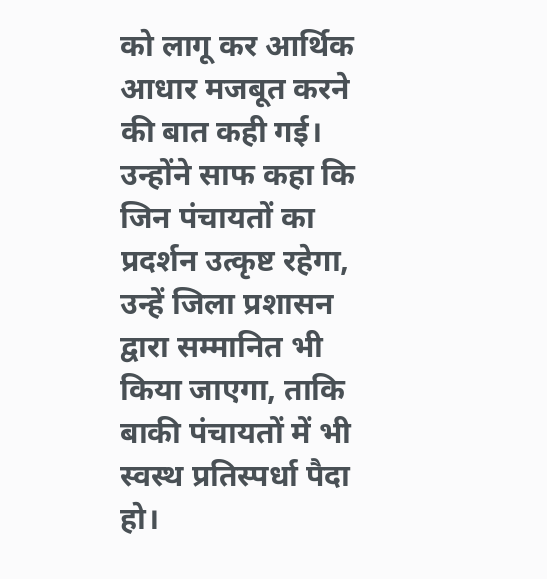को लागू कर आर्थिक आधार मजबूत करने की बात कही गई।
उन्होंने साफ कहा कि जिन पंचायतों का प्रदर्शन उत्कृष्ट रहेगा, उन्हें जिला प्रशासन द्वारा सम्मानित भी किया जाएगा, ताकि बाकी पंचायतों में भी स्वस्थ प्रतिस्पर्धा पैदा हो।